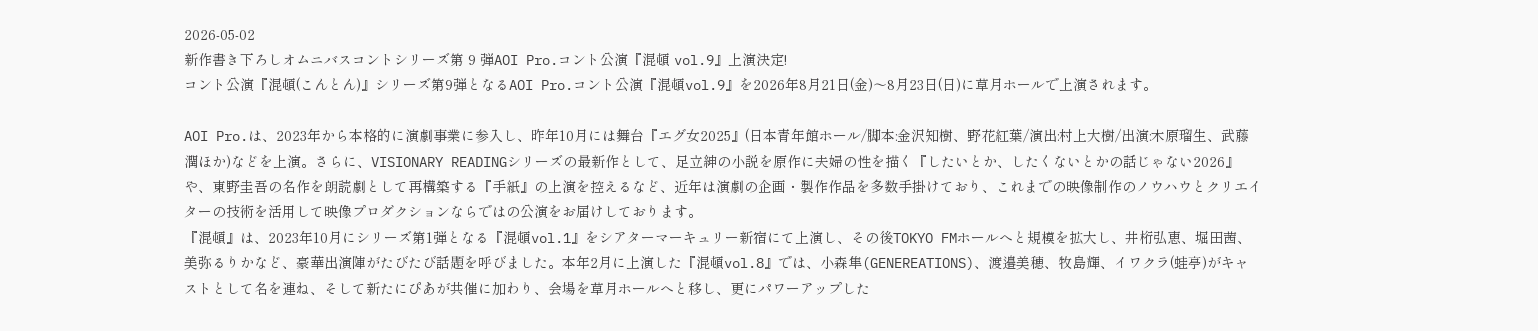2026-05-02
新作書き下ろしオムニバスコントシリーズ第 9 弾AOI Pro.コント公演『混頓 vol.9』上演決定!
コント公演『混頓(こんとん)』シリーズ第9弾となるAOI Pro.コント公演『混頓vol.9』を2026年8月21日(金)〜8月23日(日)に草月ホールで上演されます。

AOI Pro.は、2023年から本格的に演劇事業に参入し、昨年10月には舞台『エグ女2025』(日本青年館ホール/脚本:金沢知樹、野花紅葉/演出:村上大樹/出演:木原瑠生、武藤潤ほか)などを上演。さらに、VISIONARY READINGシリーズの最新作として、足立紳の小説を原作に夫婦の性を描く『したいとか、したくないとかの話じゃない2026』や、東野圭吾の名作を朗読劇として再構築する『手紙』の上演を控えるなど、近年は演劇の企画・製作作品を多数手掛けており、これまでの映像制作のノウハウとクリエイターの技術を活用して映像プロダクションならではの公演をお届けしております。
『混頓』は、2023年10月にシリーズ第1弾となる『混頓vol.1』をシアターマーキュリー新宿にて上演し、その後TOKYO FMホールへと規模を拡大し、井桁弘恵、堀田茜、美弥るりかなど、豪華出演陣がたびたび話題を呼びました。本年2月に上演した『混頓vol.8』では、小森隼(GENEREATIONS)、渡邉美穂、牧島輝、イワクラ(蛙亭)がキャストとして名を連ね、そして新たにぴあが共催に加わり、会場を草月ホールへと移し、更にパワーアップした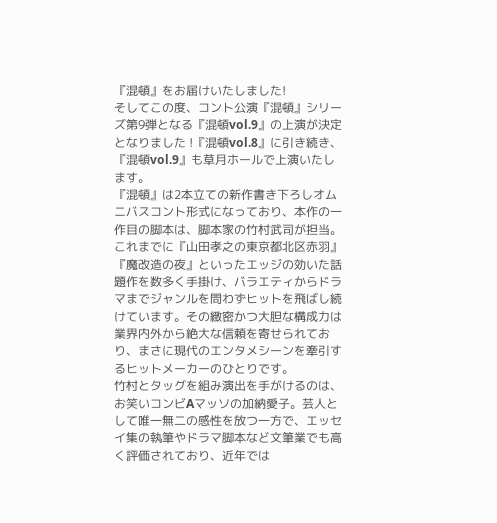『混頓』をお届けいたしました!
そしてこの度、コント公演『混頓』シリーズ第9弾となる『混頓vol.9』の上演が決定となりました !『混頓vol.8』に引き続き、『混頓vol.9』も草月ホールで上演いたします。
『混頓』は2本立ての新作書き下ろしオムニバスコント形式になっており、本作の一作目の脚本は、脚本家の竹村武司が担当。これまでに『山田孝之の東京都北区赤羽』『魔改造の夜』といったエッジの効いた話題作を数多く手掛け、バラエティからドラマまでジャンルを問わずヒットを飛ばし続けています。その緻密かつ大胆な構成力は業界内外から絶大な信頼を寄せられており、まさに現代のエンタメシーンを牽引するヒットメーカーのひとりです。
竹村とタッグを組み演出を手がけるのは、お笑いコンビAマッソの加納愛子。芸人として唯一無二の感性を放つ一方で、エッセイ集の執筆やドラマ脚本など文筆業でも高く評価されており、近年では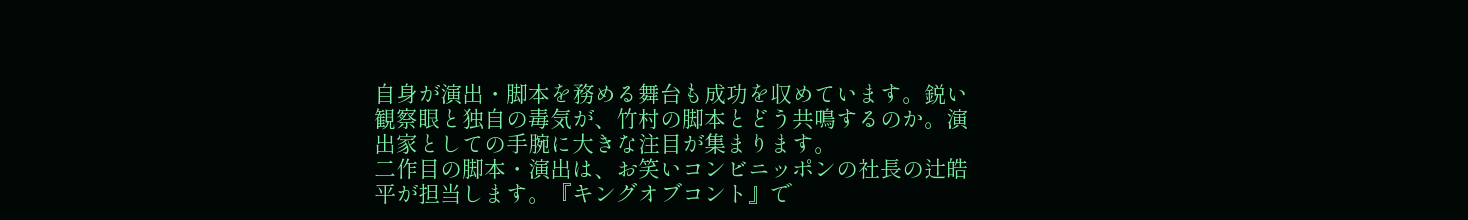自身が演出・脚本を務める舞台も成功を収めています。鋭い観察眼と独自の毒気が、竹村の脚本とどう共鳴するのか。演出家としての手腕に大きな注目が集まります。
二作目の脚本・演出は、お笑いコンビニッポンの社長の辻皓平が担当します。『キングオブコント』で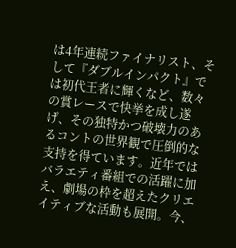は4年連続ファイナリスト、そして『ダブルインパクト』では初代王者に輝くなど、数々の賞レースで快挙を成し遂げ、その独特かつ破壊力のあるコントの世界観で圧倒的な支持を得ています。近年ではバラエティ番組での活躍に加え、劇場の枠を超えたクリエイティブな活動も展開。今、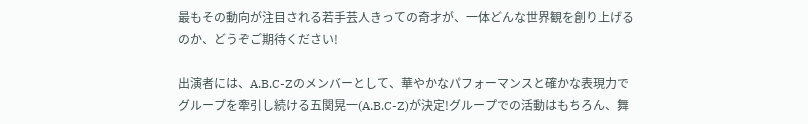最もその動向が注目される若手芸人きっての奇才が、一体どんな世界観を創り上げるのか、どうぞご期待ください!

出演者には、A.B.C-Zのメンバーとして、華やかなパフォーマンスと確かな表現力でグループを牽引し続ける五関晃一(A.B.C-Z)が決定!グループでの活動はもちろん、舞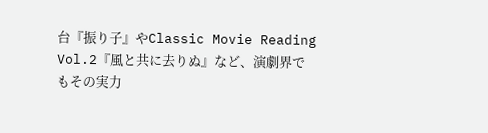台『振り子』やClassic Movie Reading Vol.2『風と共に去りぬ』など、演劇界でもその実力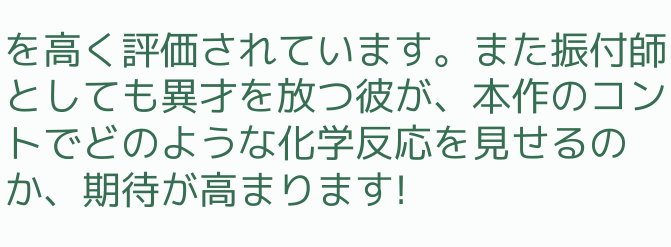を高く評価されています。また振付師としても異才を放つ彼が、本作のコントでどのような化学反応を見せるのか、期待が高まります!